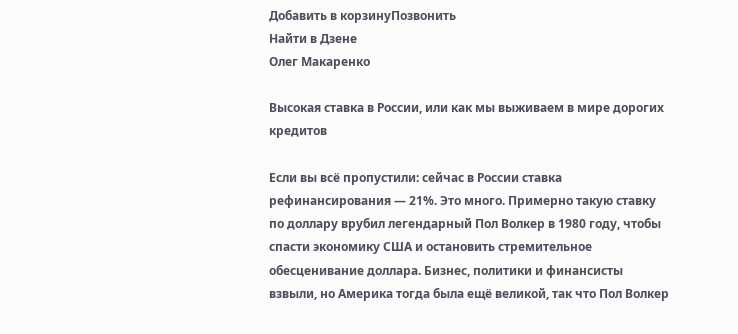Добавить в корзинуПозвонить
Найти в Дзене
Олег Макаренко

Высокая ставка в России, или как мы выживаем в мире дорогих кредитов

Если вы всё пропустили: сейчас в России ставка рефинансирования — 21%. Это много. Примерно такую ставку по доллару врубил легендарный Пол Волкер в 1980 году, чтобы спасти экономику США и остановить стремительное обесценивание доллара. Бизнес, политики и финансисты взвыли, но Америка тогда была ещё великой, так что Пол Волкер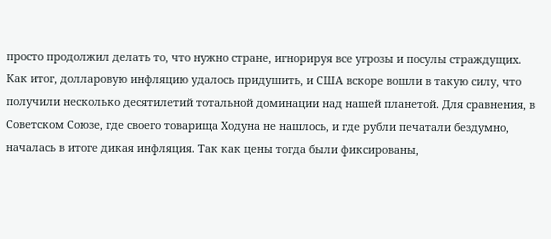просто продолжил делать то, что нужно стране, игнорируя все угрозы и посулы страждущих.
Как итог, долларовую инфляцию удалось придушить, и США вскоре вошли в такую силу, что получили несколько десятилетий тотальной доминации над нашей планетой. Для сравнения, в Советском Союзе, где своего товарища Ходуна не нашлось, и где рубли печатали бездумно, началась в итоге дикая инфляция. Так как цены тогда были фиксированы,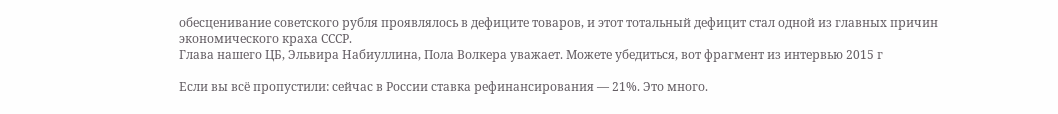обесценивание советского рубля проявлялось в дефиците товаров, и этот тотальный дефицит стал одной из главных причин экономического краха СССР.
Глава нашего ЦБ, Эльвира Набиуллина, Пола Волкера уважает. Можете убедиться, вот фрагмент из интервью 2015 г

Если вы всё пропустили: сейчас в России ставка рефинансирования — 21%. Это много.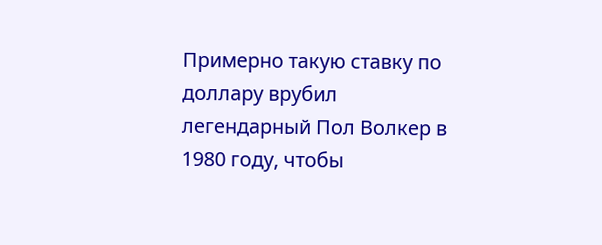Примерно такую ставку по доллару врубил легендарный Пол Волкер в 1980 году, чтобы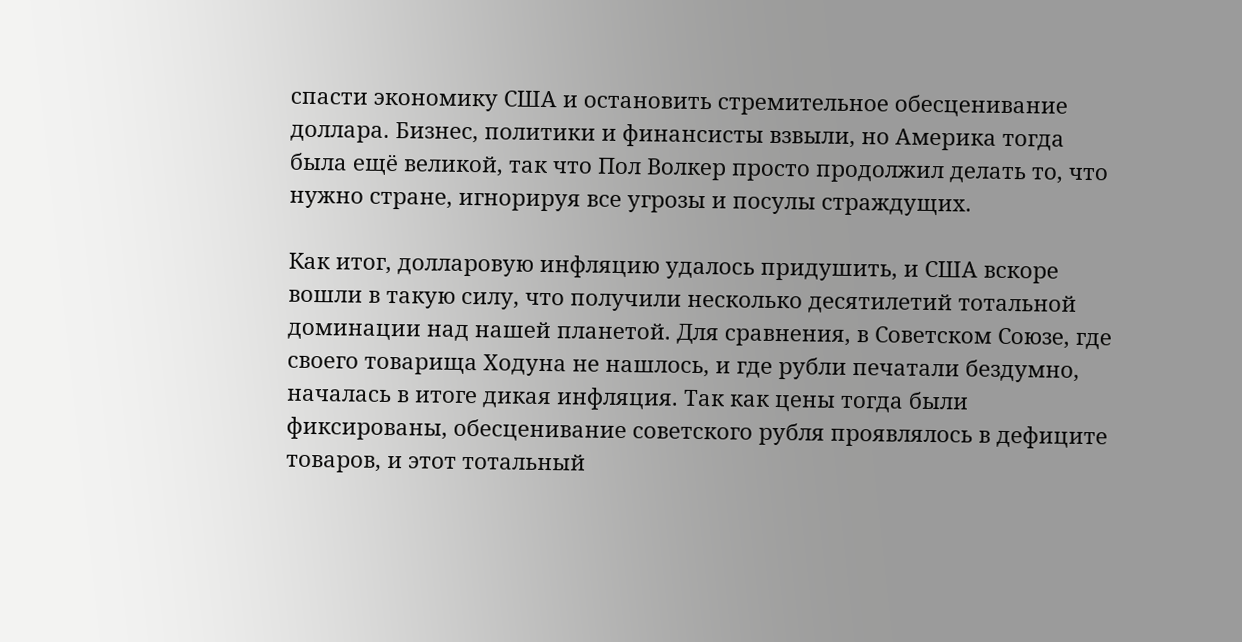спасти экономику США и остановить стремительное обесценивание доллара. Бизнес, политики и финансисты взвыли, но Америка тогда была ещё великой, так что Пол Волкер просто продолжил делать то, что нужно стране, игнорируя все угрозы и посулы страждущих.

Как итог, долларовую инфляцию удалось придушить, и США вскоре вошли в такую силу, что получили несколько десятилетий тотальной доминации над нашей планетой. Для сравнения, в Советском Союзе, где своего товарища Ходуна не нашлось, и где рубли печатали бездумно, началась в итоге дикая инфляция. Так как цены тогда были фиксированы, обесценивание советского рубля проявлялось в дефиците товаров, и этот тотальный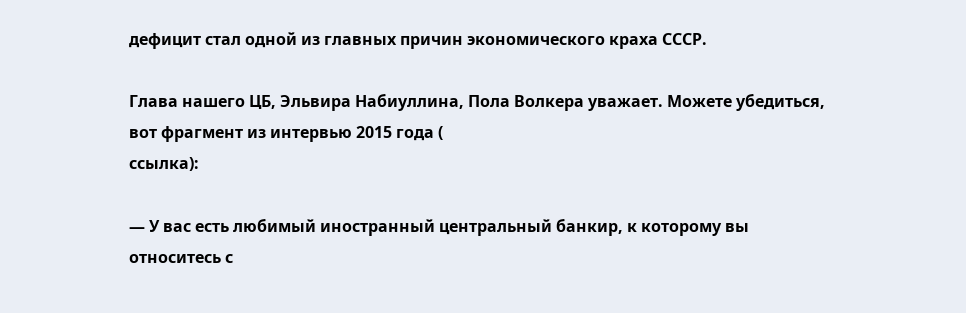дефицит стал одной из главных причин экономического краха СССР.

Глава нашего ЦБ, Эльвира Набиуллина, Пола Волкера уважает. Можете убедиться, вот фрагмент из интервью 2015 года (
ссылка):

— У вас есть любимый иностранный центральный банкир, к которому вы относитесь с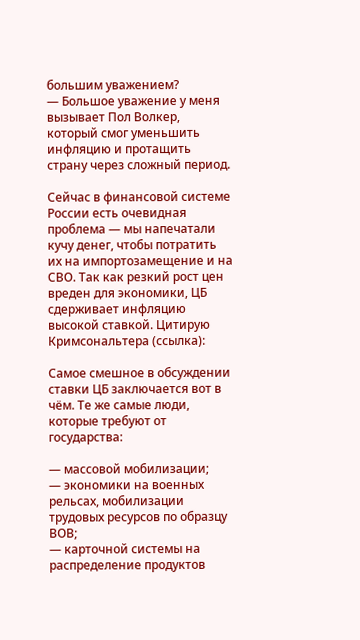большим уважением?
— Большое уважение у меня вызывает Пол Волкер, который смог уменьшить инфляцию и протащить страну через сложный период.

Сейчас в финансовой системе России есть очевидная проблема — мы напечатали кучу денег, чтобы потратить их на импортозамещение и на СВО. Так как резкий рост цен вреден для экономики, ЦБ сдерживает инфляцию высокой ставкой. Цитирую Кримсональтера (ссылка):

Самое смешное в обсуждении ставки ЦБ заключается вот в чём. Те же самые люди, которые требуют от государства:

— массовой мобилизации;
— экономики на военных рельсах, мобилизации трудовых ресурсов по образцу ВОВ;
— карточной системы на распределение продуктов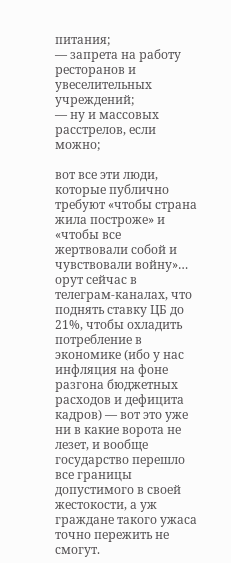питания;
— запрета на работу ресторанов и увеселительных учреждений;
— ну и массовых расстрелов, если можно;

вот все эти люди, которые публично требуют «чтобы страна жила построже» и «чтобы все
жертвовали собой и чувствовали войну»… орут сейчас в телеграм-каналах, что поднять ставку ЦБ до 21%, чтобы охладить потребление в экономике (ибо у нас инфляция на фоне разгона бюджетных расходов и дефицита кадров) — вот это уже ни в какие ворота не лезет, и вообще государство перешло все границы допустимого в своей жестокости, а уж граждане такого ужаса точно пережить не смогут.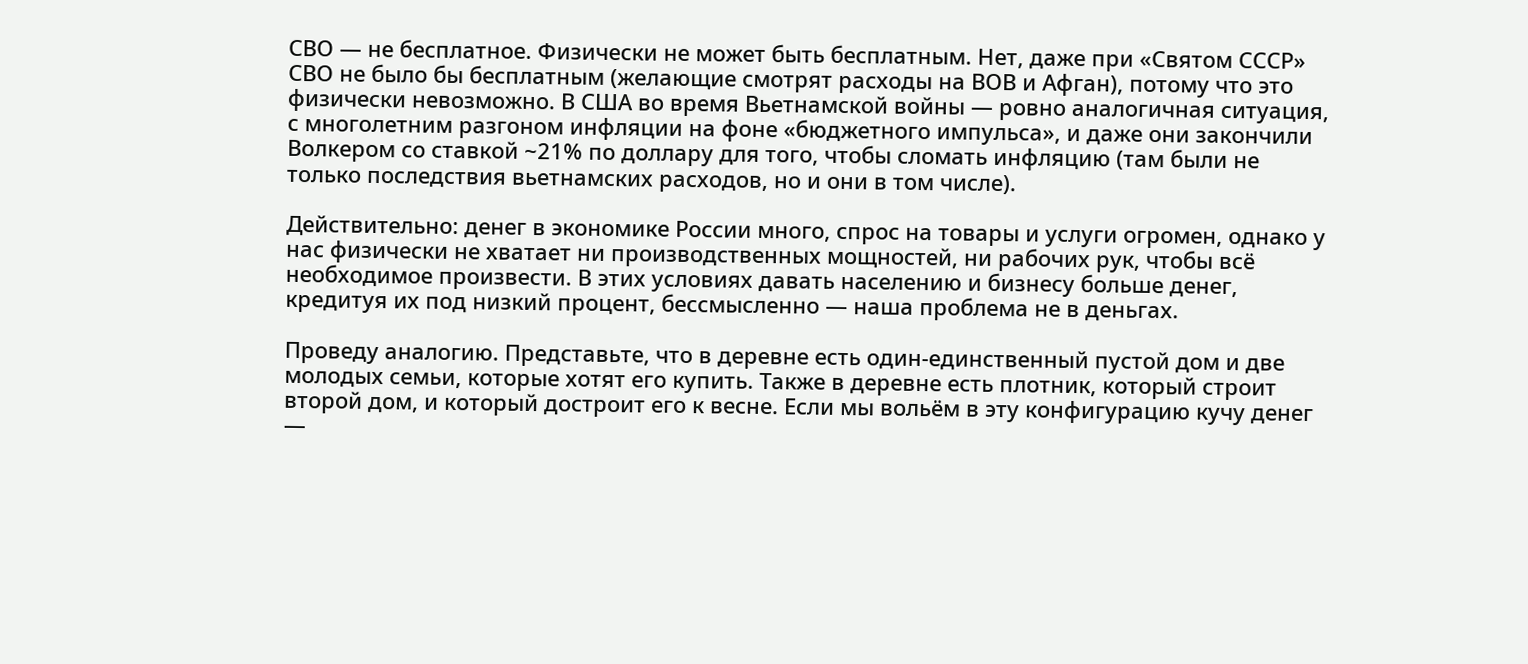СВО — не бесплатное. Физически не может быть бесплатным. Нет, даже при «Святом СССР» СВО не было бы бесплатным (желающие смотрят расходы на ВОВ и Афган), потому что это физически невозможно. В США во время Вьетнамской войны — ровно аналогичная ситуация, с многолетним разгоном инфляции на фоне «бюджетного импульса», и даже они закончили Волкером со ставкой ~21% по доллару для того, чтобы сломать инфляцию (там были не только последствия вьетнамских расходов, но и они в том числе).

Действительно: денег в экономике России много, спрос на товары и услуги огромен, однако у нас физически не хватает ни производственных мощностей, ни рабочих рук, чтобы всё необходимое произвести. В этих условиях давать населению и бизнесу больше денег, кредитуя их под низкий процент, бессмысленно — наша проблема не в деньгах.

Проведу аналогию. Представьте, что в деревне есть один-единственный пустой дом и две молодых семьи, которые хотят его купить. Также в деревне есть плотник, который строит второй дом, и который достроит его к весне. Если мы вольём в эту конфигурацию кучу денег —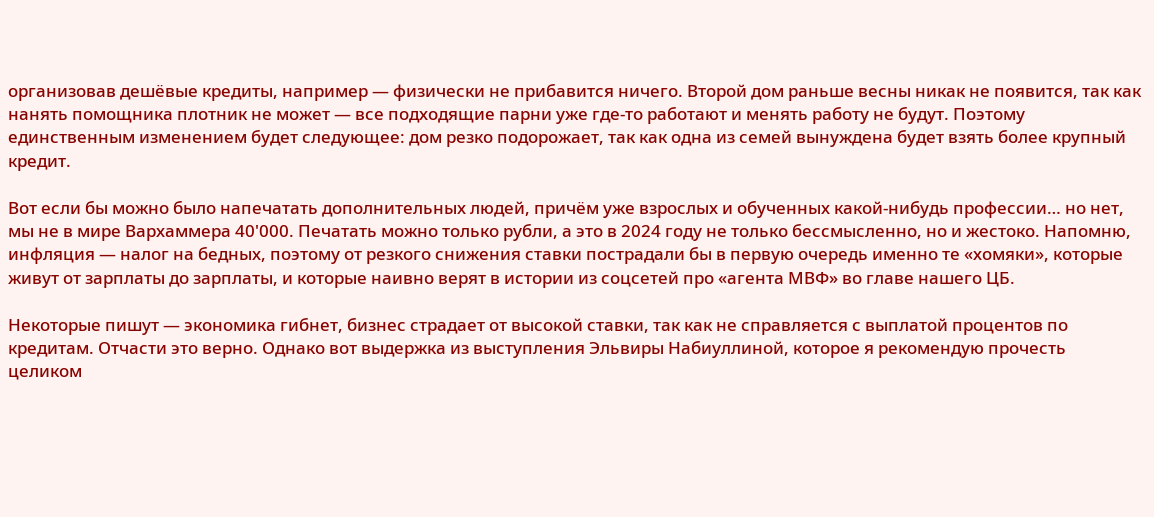организовав дешёвые кредиты, например — физически не прибавится ничего. Второй дом раньше весны никак не появится, так как нанять помощника плотник не может — все подходящие парни уже где-то работают и менять работу не будут. Поэтому единственным изменением будет следующее: дом резко подорожает, так как одна из семей вынуждена будет взять более крупный кредит.

Вот если бы можно было напечатать дополнительных людей, причём уже взрослых и обученных какой-нибудь профессии… но нет, мы не в мире Вархаммера 40'000. Печатать можно только рубли, а это в 2024 году не только бессмысленно, но и жестоко. Напомню, инфляция — налог на бедных, поэтому от резкого снижения ставки пострадали бы в первую очередь именно те «хомяки», которые живут от зарплаты до зарплаты, и которые наивно верят в истории из соцсетей про «агента МВФ» во главе нашего ЦБ.

Некоторые пишут — экономика гибнет, бизнес страдает от высокой ставки, так как не справляется с выплатой процентов по кредитам. Отчасти это верно. Однако вот выдержка из выступления Эльвиры Набиуллиной, которое я рекомендую прочесть целиком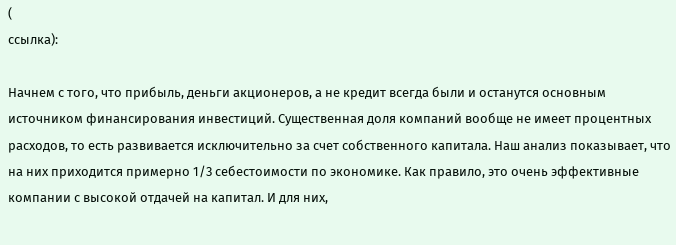(
ссылка):

Начнем с того, что прибыль, деньги акционеров, а не кредит всегда были и останутся основным источником финансирования инвестиций. Существенная доля компаний вообще не имеет процентных расходов, то есть развивается исключительно за счет собственного капитала. Наш анализ показывает, что на них приходится примерно 1/3 себестоимости по экономике. Как правило, это очень эффективные компании с высокой отдачей на капитал. И для них,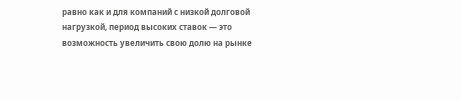равно как и для компаний с низкой долговой нагрузкой, период высоких ставок — это возможность увеличить свою долю на рынке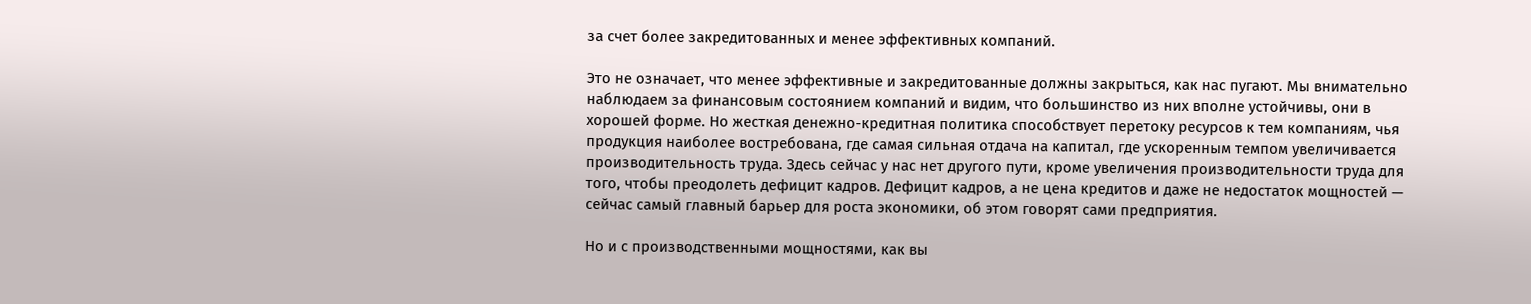за счет более закредитованных и менее эффективных компаний.

Это не означает, что менее эффективные и закредитованные должны закрыться, как нас пугают. Мы внимательно наблюдаем за финансовым состоянием компаний и видим, что большинство из них вполне устойчивы, они в хорошей форме. Но жесткая денежно-кредитная политика способствует перетоку ресурсов к тем компаниям, чья продукция наиболее востребована, где самая сильная отдача на капитал, где ускоренным темпом увеличивается производительность труда. Здесь сейчас у нас нет другого пути, кроме увеличения производительности труда для того, чтобы преодолеть дефицит кадров. Дефицит кадров, а не цена кредитов и даже не недостаток мощностей — сейчас самый главный барьер для роста экономики, об этом говорят сами предприятия.

Но и с производственными мощностями, как вы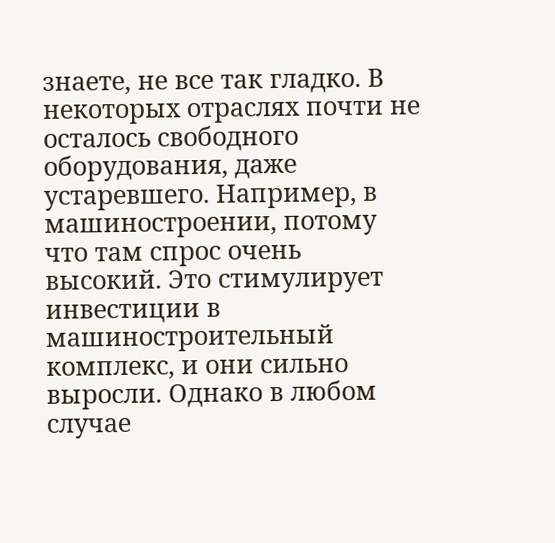знаете, не все так гладко. В некоторых отраслях почти не осталось свободного оборудования, даже устаревшего. Например, в машиностроении, потому что там спрос очень высокий. Это стимулирует инвестиции в машиностроительный комплекс, и они сильно выросли. Однако в любом случае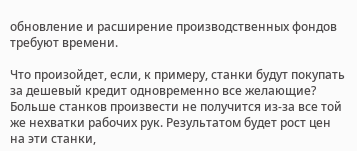обновление и расширение производственных фондов требуют времени.

Что произойдет, если, к примеру, станки будут покупать за дешевый кредит одновременно все желающие? Больше станков произвести не получится из-за все той же нехватки рабочих рук. Результатом будет рост цен на эти станки,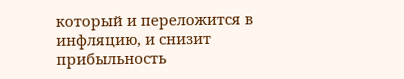который и переложится в инфляцию, и снизит прибыльность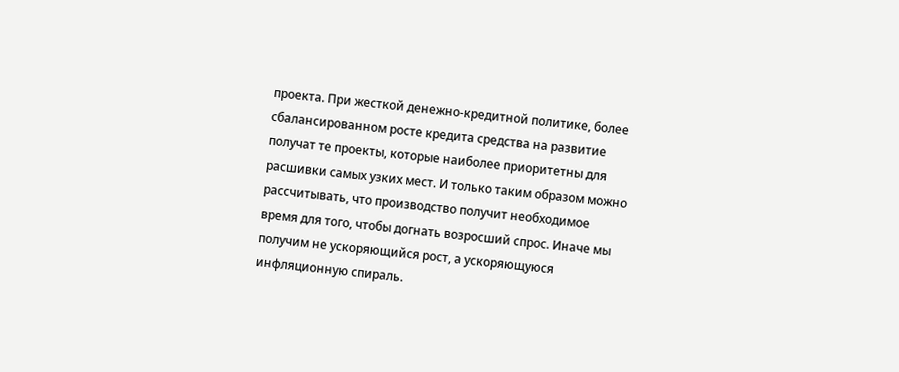проекта. При жесткой денежно-кредитной политике, более сбалансированном росте кредита средства на развитие получат те проекты, которые наиболее приоритетны для расшивки самых узких мест. И только таким образом можно рассчитывать, что производство получит необходимое время для того, чтобы догнать возросший спрос. Иначе мы получим не ускоряющийся рост, а ускоряющуюся инфляционную спираль.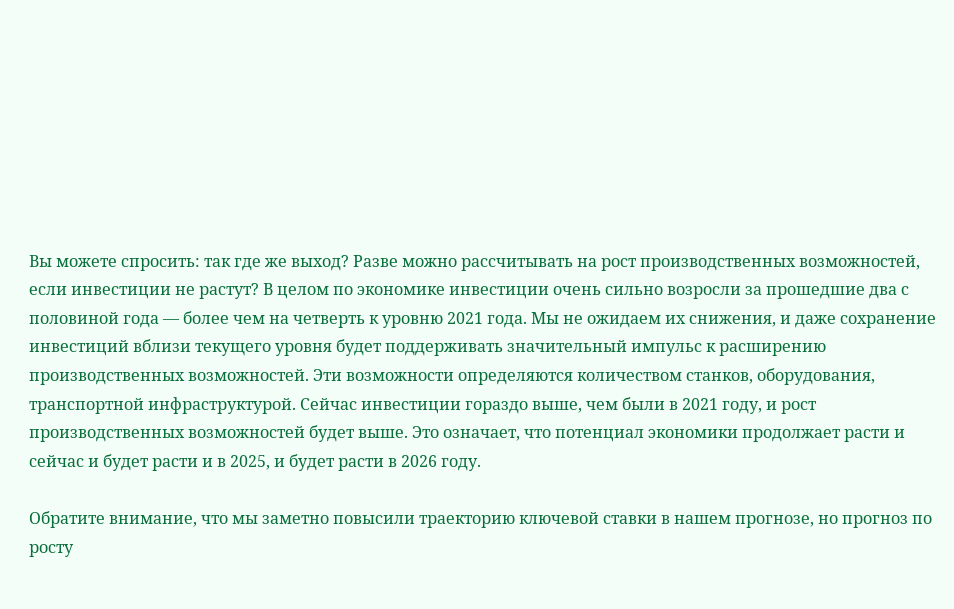Вы можете спросить: так где же выход? Разве можно рассчитывать на рост производственных возможностей, если инвестиции не растут? В целом по экономике инвестиции очень сильно возросли за прошедшие два с половиной года — более чем на четверть к уровню 2021 года. Мы не ожидаем их снижения, и даже сохранение инвестиций вблизи текущего уровня будет поддерживать значительный импульс к расширению производственных возможностей. Эти возможности определяются количеством станков, оборудования, транспортной инфраструктурой. Сейчас инвестиции гораздо выше, чем были в 2021 году, и рост производственных возможностей будет выше. Это означает, что потенциал экономики продолжает расти и сейчас и будет расти и в 2025, и будет расти в 2026 году.

Обратите внимание, что мы заметно повысили траекторию ключевой ставки в нашем прогнозе, но прогноз по росту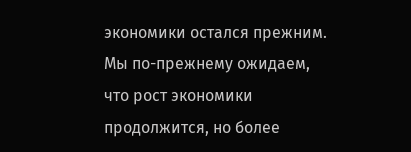экономики остался прежним. Мы по-прежнему ожидаем, что рост экономики продолжится, но более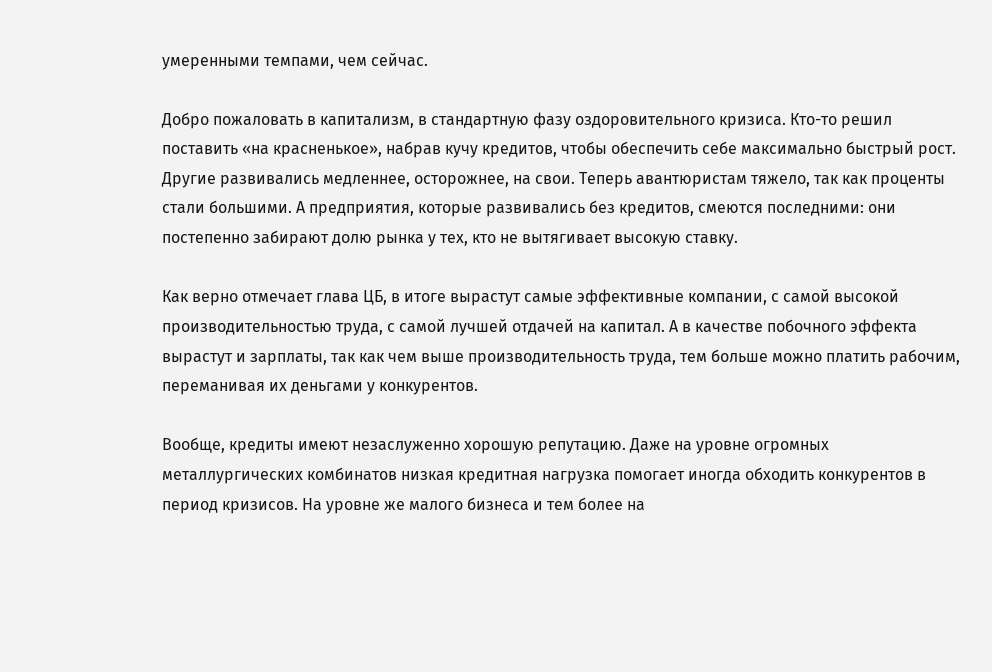умеренными темпами, чем сейчас.

Добро пожаловать в капитализм, в стандартную фазу оздоровительного кризиса. Кто-то решил поставить «на красненькое», набрав кучу кредитов, чтобы обеспечить себе максимально быстрый рост. Другие развивались медленнее, осторожнее, на свои. Теперь авантюристам тяжело, так как проценты стали большими. А предприятия, которые развивались без кредитов, смеются последними: они постепенно забирают долю рынка у тех, кто не вытягивает высокую ставку.

Как верно отмечает глава ЦБ, в итоге вырастут самые эффективные компании, с самой высокой производительностью труда, с самой лучшей отдачей на капитал. А в качестве побочного эффекта вырастут и зарплаты, так как чем выше производительность труда, тем больше можно платить рабочим, переманивая их деньгами у конкурентов.

Вообще, кредиты имеют незаслуженно хорошую репутацию. Даже на уровне огромных металлургических комбинатов низкая кредитная нагрузка помогает иногда обходить конкурентов в период кризисов. На уровне же малого бизнеса и тем более на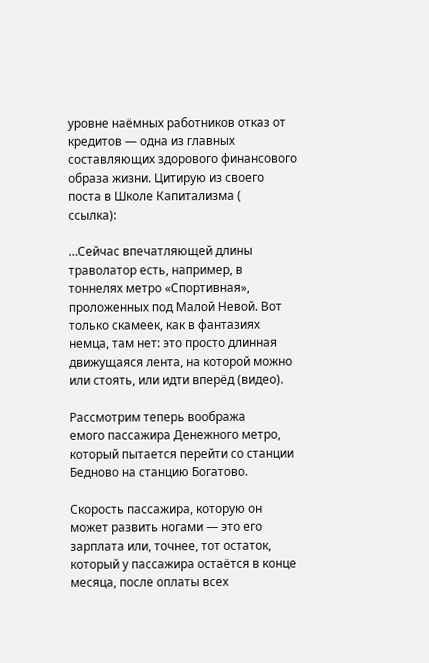уровне наёмных работников отказ от кредитов — одна из главных составляющих здорового финансового образа жизни. Цитирую из своего поста в Школе Капитализма (
ссылка):

…Сейчас впечатляющей длины траволатор есть, например, в тоннелях метро «Спортивная», проложенных под Малой Невой. Вот только скамеек, как в фантазиях немца, там нет: это просто длинная движущаяся лента, на которой можно или стоять, или идти вперёд (видео).

Рассмотрим теперь вообража
емого пассажира Денежного метро, который пытается перейти со станции Бедново на станцию Богатово.

Скорость пассажира, которую он может развить ногами — это его зарплата или, точнее, тот остаток, который у пассажира остаётся в конце месяца, после оплаты всех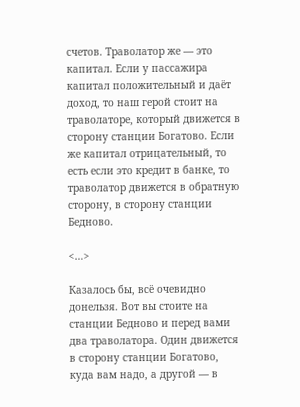счетов. Траволатор же — это капитал. Если у пассажира капитал положительный и даёт доход, то наш герой стоит на траволаторе, который движется в сторону станции Богатово. Если же капитал отрицательный, то есть если это кредит в банке, то траволатор движется в обратную сторону, в сторону станции Бедново.

<…>

Казалось бы, всё очевидно донельзя. Вот вы стоите на станции Бедново и перед вами два траволатора. Один движется в сторону станции Богатово, куда вам надо, а другой — в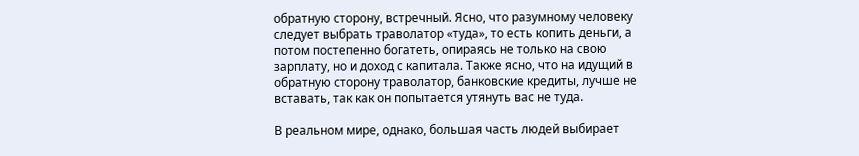обратную сторону, встречный. Ясно, что разумному человеку следует выбрать траволатор «туда», то есть копить деньги, а потом постепенно богатеть, опираясь не только на свою зарплату, но и доход с капитала. Также ясно, что на идущий в обратную сторону траволатор, банковские кредиты, лучше не вставать, так как он попытается утянуть вас не туда.

В реальном мире, однако, большая часть людей выбирает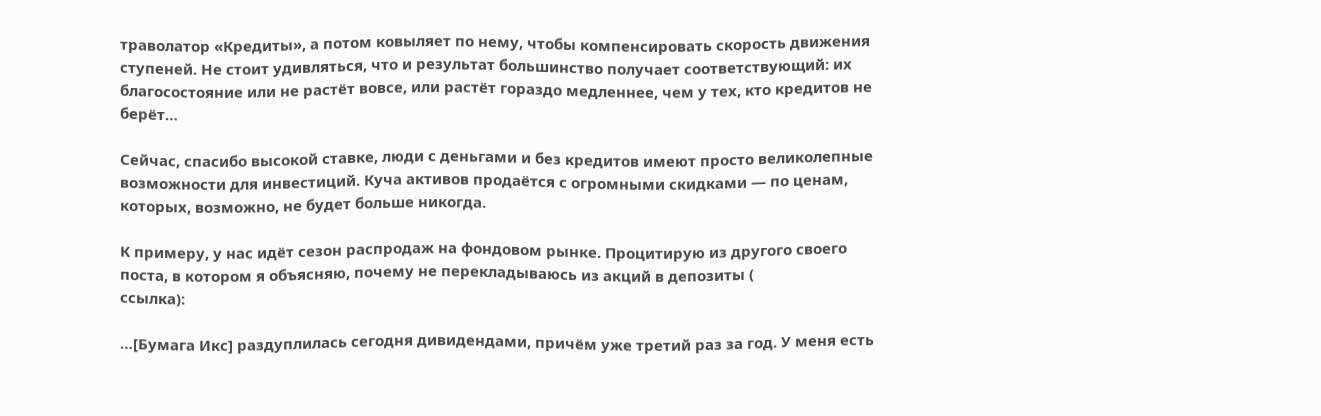траволатор «Кредиты», а потом ковыляет по нему, чтобы компенсировать скорость движения ступеней. Не стоит удивляться, что и результат большинство получает соответствующий: их благосостояние или не растёт вовсе, или растёт гораздо медленнее, чем у тех, кто кредитов не берёт…

Сейчас, спасибо высокой ставке, люди с деньгами и без кредитов имеют просто великолепные возможности для инвестиций. Куча активов продаётся с огромными скидками — по ценам, которых, возможно, не будет больше никогда.

К примеру, у нас идёт сезон распродаж на фондовом рынке. Процитирую из другого своего поста, в котором я объясняю, почему не перекладываюсь из акций в депозиты (
ссылка):

…[Бумага Икс] раздуплилась сегодня дивидендами, причём уже третий раз за год. У меня есть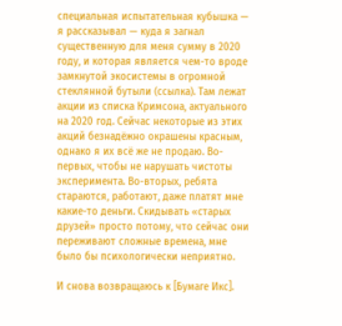специальная испытательная кубышка — я рассказывал — куда я загнал существенную для меня сумму в 2020 году, и которая является чем-то вроде замкнутой экосистемы в огромной стеклянной бутыли (ссылка). Там лежат акции из списка Кримсона, актуального на 2020 год. Сейчас некоторые из этих акций безнадёжно окрашены красным, однако я их всё же не продаю. Во-первых, чтобы не нарушать чистоты эксперимента. Во-вторых, ребята стараются, работают, даже платят мне какие-то деньги. Скидывать «старых друзей» просто потому, что сейчас они переживают сложные времена, мне было бы психологически неприятно.

И снова возвращаюсь к [Бумаге Икс].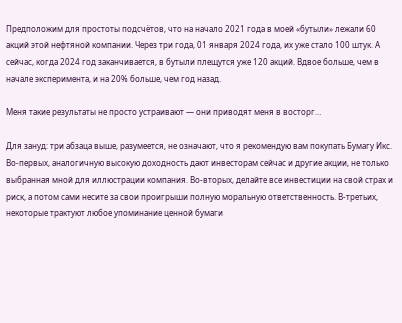Предположим для простоты подсчётов, что на начало 2021 года в моей «бутыли» лежали 60 акций этой нефтяной компании. Через три года, 01 января 2024 года, их уже стало 100 штук. А сейчас, когда 2024 год заканчивается, в бутыли плещутся уже 120 акций. Вдвое больше, чем в начале эксперимента, и на 20% больше, чем год назад.

Меня такие результаты не просто устраивают — они приводят меня в восторг…

Для зануд: три абзаца выше, разумеется, не означают, что я рекомендую вам покупать Бумагу Икс. Во-первых, аналогичную высокую доходность дают инвесторам сейчас и другие акции, не только выбранная мной для иллюстрации компания. Во-вторых, делайте все инвестиции на свой страх и риск, а потом сами несите за свои проигрыши полную моральную ответственность. В-третьих, некоторые трактуют любое упоминание ценной бумаги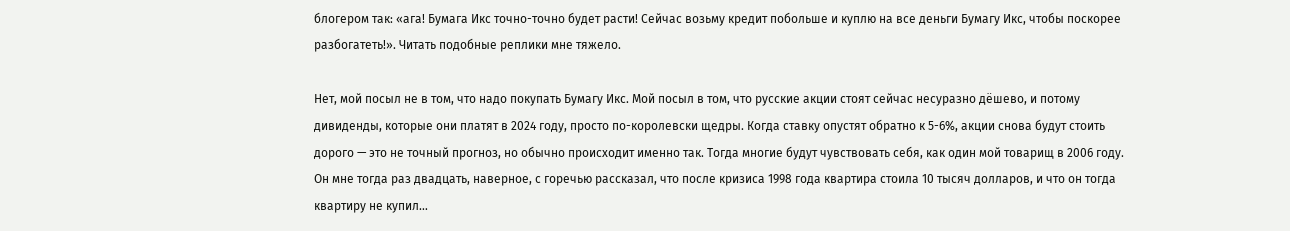блогером так: «ага! Бумага Икс точно-точно будет расти! Сейчас возьму кредит побольше и куплю на все деньги Бумагу Икс, чтобы поскорее разбогатеть!». Читать подобные реплики мне тяжело.

Нет, мой посыл не в том, что надо покупать Бумагу Икс. Мой посыл в том, что русские акции стоят сейчас несуразно дёшево, и потому дивиденды, которые они платят в 2024 году, просто по-королевски щедры. Когда ставку опустят обратно к 5-6%, акции снова будут стоить дорого — это не точный прогноз, но обычно происходит именно так. Тогда многие будут чувствовать себя, как один мой товарищ в 2006 году. Он мне тогда раз двадцать, наверное, с горечью рассказал, что после кризиса 1998 года квартира стоила 10 тысяч долларов, и что он тогда квартиру не купил…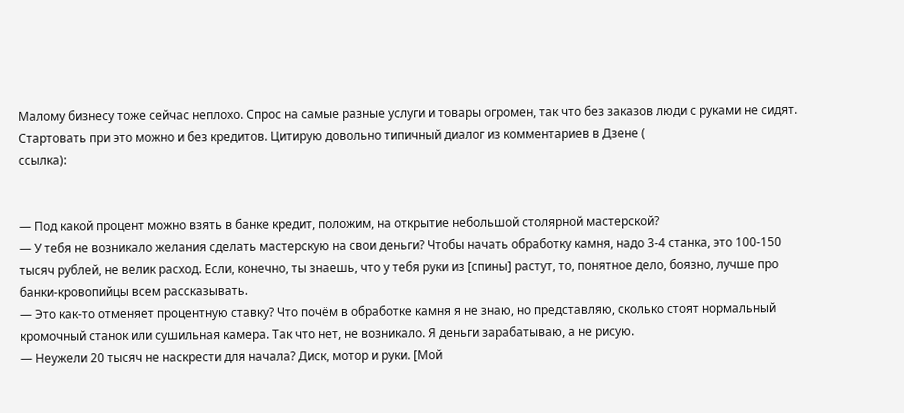Малому бизнесу тоже сейчас неплохо. Спрос на самые разные услуги и товары огромен, так что без заказов люди с руками не сидят. Стартовать при это можно и без кредитов. Цитирую довольно типичный диалог из комментариев в Дзене (
ссылка):


— Под какой процент можно взять в банке кредит, положим, на открытие небольшой столярной мастерской?
— У тебя не возникало желания сделать мастерскую на свои деньги? Чтобы начать обработку камня, надо 3-4 станка, это 100-150 тысяч рублей, не велик расход. Если, конечно, ты знаешь, что у тебя руки из [спины] растут, то, понятное дело, боязно, лучше про банки-кровопийцы всем рассказывать.
— Это как-то отменяет процентную ставку? Что почём в обработке камня я не знаю, но представляю, сколько стоят нормальный кромочный станок или сушильная камера. Так что нет, не возникало. Я деньги зарабатываю, а не рисую.
— Неужели 20 тысяч не наскрести для начала? Диск, мотор и руки. [Мой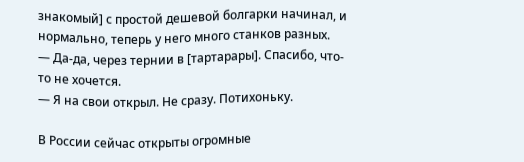знакомый] с простой дешевой болгарки начинал, и нормально, теперь у него много станков разных.
— Да-да, через тернии в [тартарары]. Спасибо, что-то не хочется.
— Я на свои открыл. Не сразу. Потихоньку.

В России сейчас открыты огромные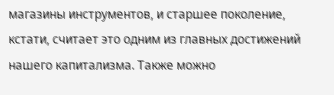магазины инструментов, и старшее поколение, кстати, считает это одним из главных достижений нашего капитализма. Также можно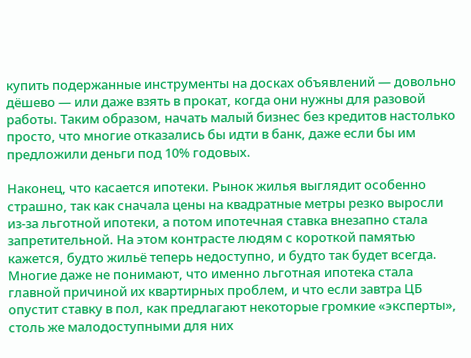купить подержанные инструменты на досках объявлений — довольно дёшево — или даже взять в прокат, когда они нужны для разовой работы. Таким образом, начать малый бизнес без кредитов настолько просто, что многие отказались бы идти в банк, даже если бы им предложили деньги под 10% годовых.

Наконец, что касается ипотеки. Рынок жилья выглядит особенно страшно, так как сначала цены на квадратные метры резко выросли из-за льготной ипотеки, а потом ипотечная ставка внезапно стала запретительной. На этом контрасте людям с короткой памятью кажется, будто жильё теперь недоступно, и будто так будет всегда. Многие даже не понимают, что именно льготная ипотека стала главной причиной их квартирных проблем, и что если завтра ЦБ опустит ставку в пол, как предлагают некоторые громкие «эксперты», столь же малодоступными для них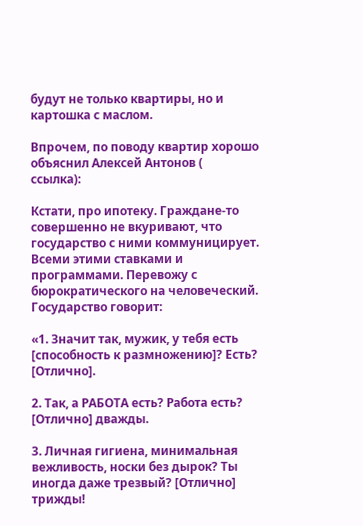будут не только квартиры, но и картошка с маслом.

Впрочем, по поводу квартир хорошо объяснил Алексей Антонов (
ссылка):

Кстати, про ипотеку. Граждане-то совершенно не вкуривают, что государство с ними коммуницирует. Всеми этими ставками и программами. Перевожу с бюрократического на человеческий. Государство говорит:

«1. Значит так, мужик, у тебя есть [способность к размножению]? Есть? [Отлично].

2. Так, а РАБОТА есть? Работа есть? [Отлично] дважды.

3. Личная гигиена, минимальная вежливость, носки без дырок? Ты иногда даже трезвый? [Отлично] трижды!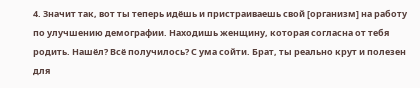4. Значит так, вот ты теперь идёшь и пристраиваешь свой [организм] на работу по улучшению демографии. Находишь женщину, которая согласна от тебя родить. Нашёл? Всё получилось? С ума сойти. Брат, ты реально крут и полезен для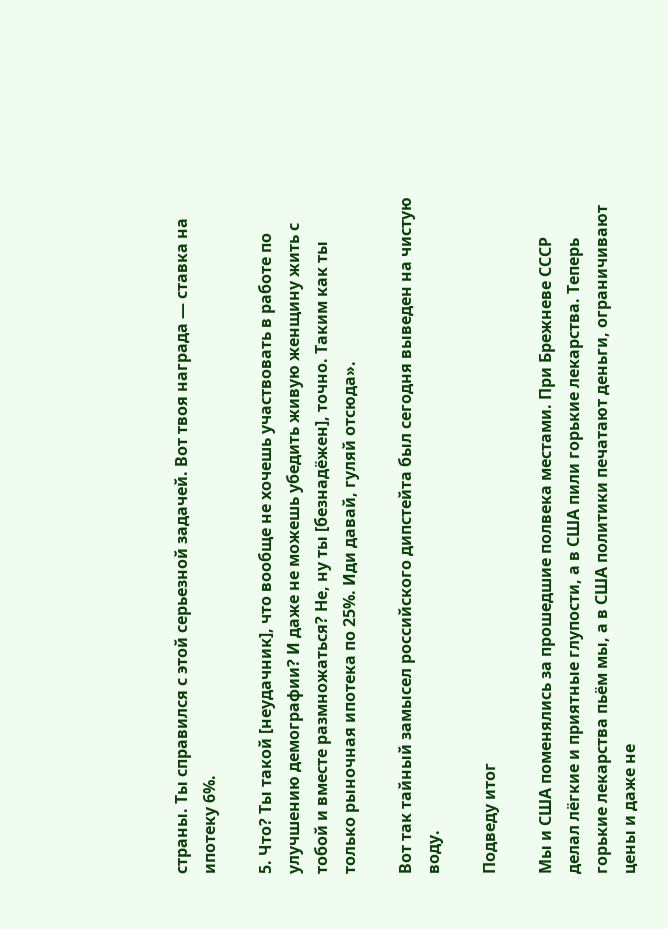страны. Ты справился с этой серьезной задачей. Вот твоя награда — ставка на ипотеку 6%.

5. Что? Ты такой [неудачник], что вообще не хочешь участвовать в работе по улучшению демографии? И даже не можешь убедить живую женщину жить с тобой и вместе размножаться? Не, ну ты [безнадёжен], точно. Таким как ты только рыночная ипотека по 25%. Иди давай, гуляй отсюда».

Вот так тайный замысел российского дипстейта был сегодня выведен на чистую воду.

Подведу итог

Мы и США поменялись за прошедшие полвека местами. При Брежневе СССР делал лёгкие и приятные глупости, а в США пили горькие лекарства. Теперь горькие лекарства пьём мы, а в США политики печатают деньги, ограничивают цены и даже не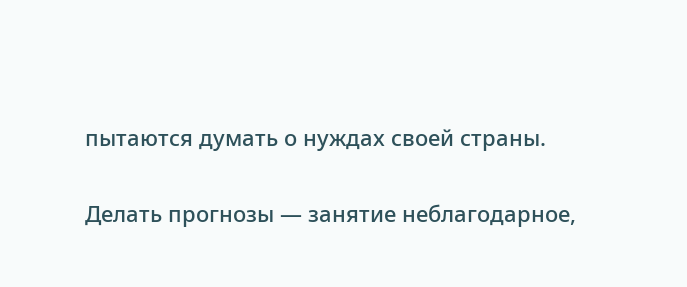пытаются думать о нуждах своей страны.

Делать прогнозы — занятие неблагодарное,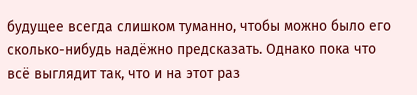будущее всегда слишком туманно, чтобы можно было его сколько-нибудь надёжно предсказать. Однако пока что всё выглядит так, что и на этот раз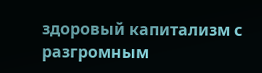здоровый капитализм с разгромным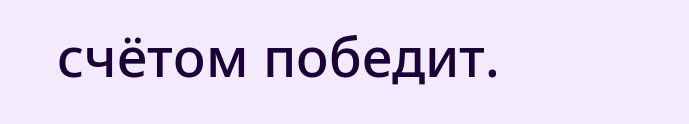счётом победит.